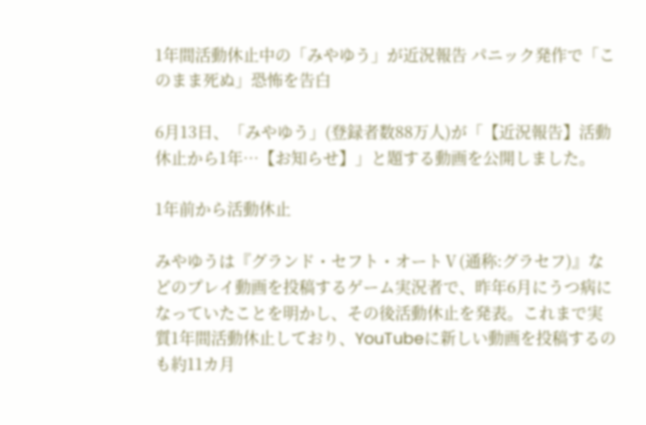1年間活動休止中の「みやゆう」が近況報告 パニック発作で「このまま死ぬ」恐怖を告白

6月13日、「みやゆう」(登録者数88万人)が「【近況報告】活動休止から1年…【お知らせ】」と題する動画を公開しました。

1年前から活動休止

みやゆうは『グランド・セフト・オートⅤ(通称:グラセフ)』などのプレイ動画を投稿するゲーム実況者で、昨年6月にうつ病になっていたことを明かし、その後活動休止を発表。これまで実質1年間活動休止しており、YouTubeに新しい動画を投稿するのも約11カ月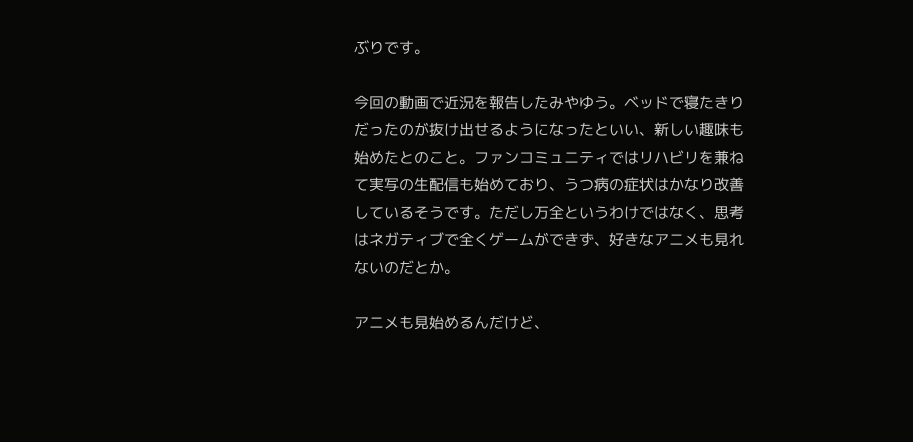ぶりです。

今回の動画で近況を報告したみやゆう。ベッドで寝たきりだったのが抜け出せるようになったといい、新しい趣味も始めたとのこと。ファンコミュニティではリハビリを兼ねて実写の生配信も始めており、うつ病の症状はかなり改善しているそうです。ただし万全というわけではなく、思考はネガティブで全くゲームができず、好きなアニメも見れないのだとか。

アニメも見始めるんだけど、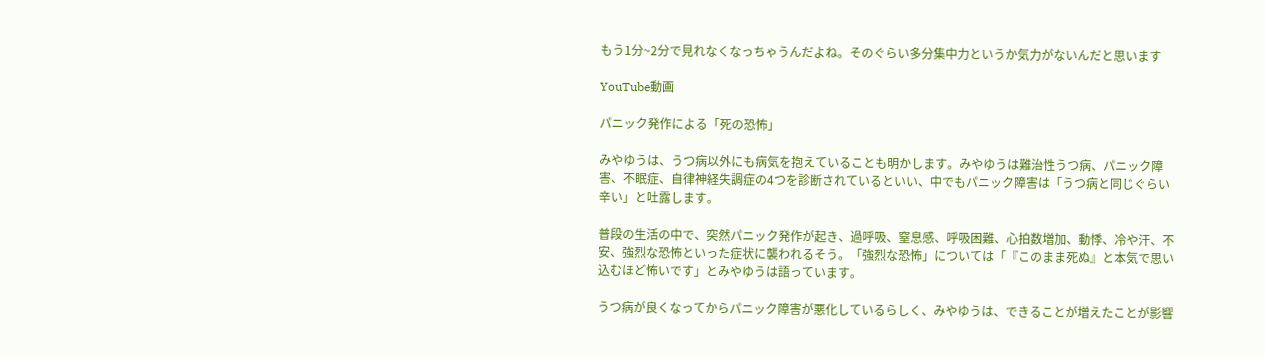もう1分~2分で見れなくなっちゃうんだよね。そのぐらい多分集中力というか気力がないんだと思います

YouTube動画

パニック発作による「死の恐怖」

みやゆうは、うつ病以外にも病気を抱えていることも明かします。みやゆうは難治性うつ病、パニック障害、不眠症、自律神経失調症の4つを診断されているといい、中でもパニック障害は「うつ病と同じぐらい辛い」と吐露します。

普段の生活の中で、突然パニック発作が起き、過呼吸、窒息感、呼吸困難、心拍数増加、動悸、冷や汗、不安、強烈な恐怖といった症状に襲われるそう。「強烈な恐怖」については「『このまま死ぬ』と本気で思い込むほど怖いです」とみやゆうは語っています。

うつ病が良くなってからパニック障害が悪化しているらしく、みやゆうは、できることが増えたことが影響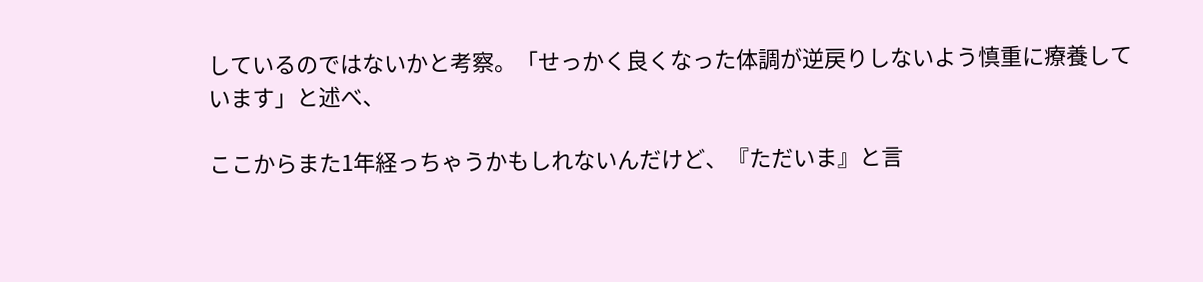しているのではないかと考察。「せっかく良くなった体調が逆戻りしないよう慎重に療養しています」と述べ、

ここからまた1年経っちゃうかもしれないんだけど、『ただいま』と言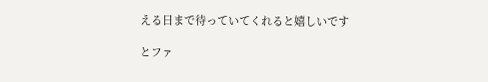える日まで待っていてくれると嬉しいです

とファ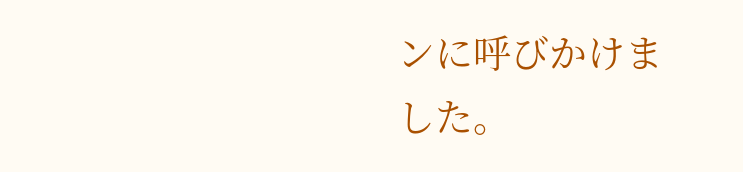ンに呼びかけました。